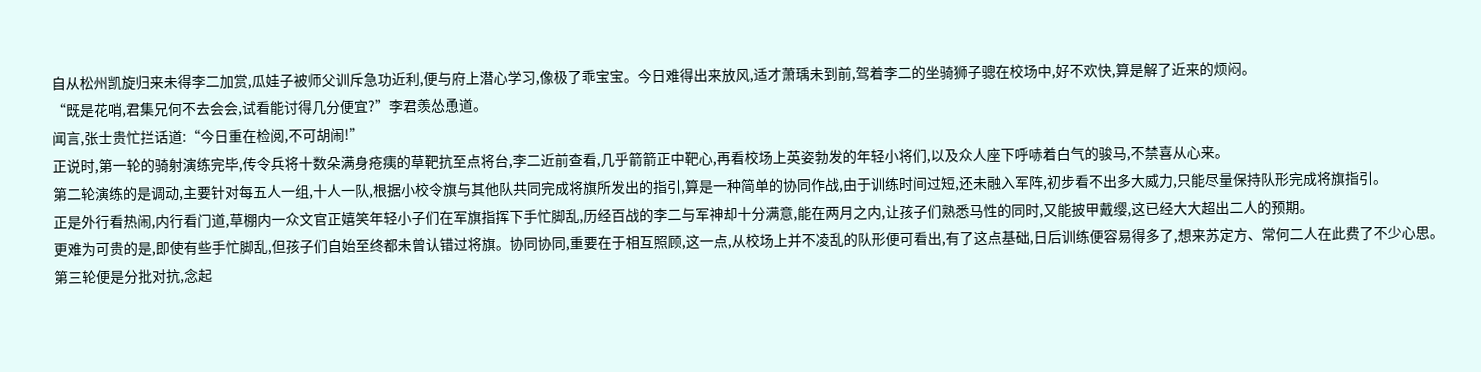自从松州凯旋归来未得李二加赏,瓜娃子被师父训斥急功近利,便与府上潜心学习,像极了乖宝宝。今日难得出来放风,适才萧瑀未到前,驾着李二的坐骑狮子骢在校场中,好不欢快,算是解了近来的烦闷。
“既是花哨,君集兄何不去会会,试看能讨得几分便宜?”李君羡怂恿道。
闻言,张士贵忙拦话道:“今日重在检阅,不可胡闹!”
正说时,第一轮的骑射演练完毕,传令兵将十数朵满身疮痍的草靶抗至点将台,李二近前查看,几乎箭箭正中靶心,再看校场上英姿勃发的年轻小将们,以及众人座下呼哧着白气的骏马,不禁喜从心来。
第二轮演练的是调动,主要针对每五人一组,十人一队,根据小校令旗与其他队共同完成将旗所发出的指引,算是一种简单的协同作战,由于训练时间过短,还未融入军阵,初步看不出多大威力,只能尽量保持队形完成将旗指引。
正是外行看热闹,内行看门道,草棚内一众文官正嬉笑年轻小子们在军旗指挥下手忙脚乱,历经百战的李二与军神却十分满意,能在两月之内,让孩子们熟悉马性的同时,又能披甲戴缨,这已经大大超出二人的预期。
更难为可贵的是,即使有些手忙脚乱,但孩子们自始至终都未曾认错过将旗。协同协同,重要在于相互照顾,这一点,从校场上并不凌乱的队形便可看出,有了这点基础,日后训练便容易得多了,想来苏定方、常何二人在此费了不少心思。
第三轮便是分批对抗,念起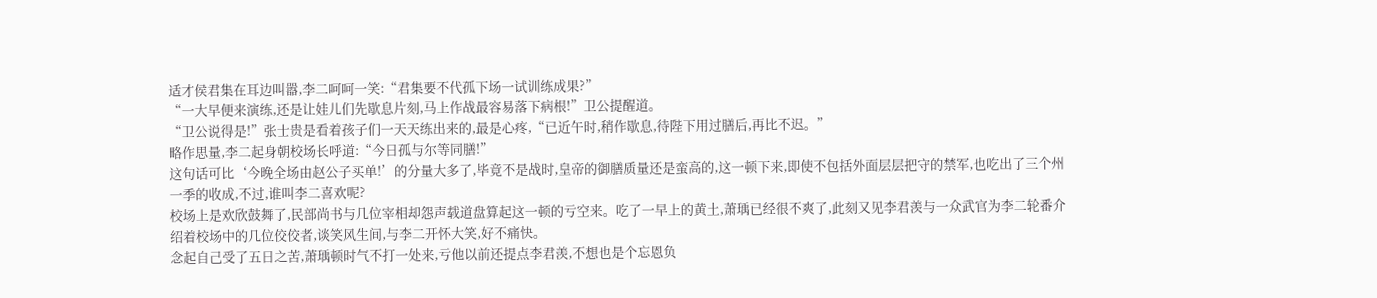适才侯君集在耳边叫嚣,李二呵呵一笑:“君集要不代孤下场一试训练成果?”
“一大早便来演练,还是让娃儿们先歇息片刻,马上作战最容易落下病根!”卫公提醒道。
“卫公说得是!”张士贵是看着孩子们一天天练出来的,最是心疼,“已近午时,稍作歇息,待陛下用过膳后,再比不迟。”
略作思量,李二起身朝校场长呼道:“今日孤与尔等同膳!”
这句话可比‘今晚全场由赵公子买单!’的分量大多了,毕竟不是战时,皇帝的御膳质量还是蛮高的,这一顿下来,即使不包括外面层层把守的禁军,也吃出了三个州一季的收成,不过,谁叫李二喜欢呢?
校场上是欢欣鼓舞了,民部尚书与几位宰相却怨声载道盘算起这一顿的亏空来。吃了一早上的黄土,萧瑀已经很不爽了,此刻又见李君羡与一众武官为李二轮番介绍着校场中的几位佼佼者,谈笑风生间,与李二开怀大笑,好不痛快。
念起自己受了五日之苦,萧瑀顿时气不打一处来,亏他以前还提点李君羡,不想也是个忘恩负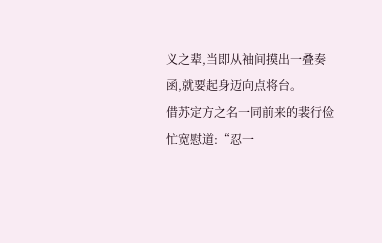义之辈,当即从袖间摸出一叠奏函,就要起身迈向点将台。
借苏定方之名一同前来的裴行俭忙宽慰道:“忍一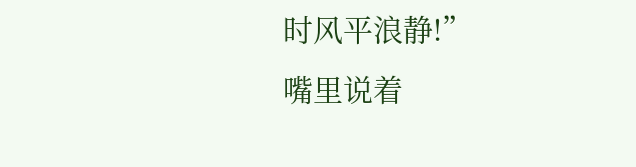时风平浪静!”
嘴里说着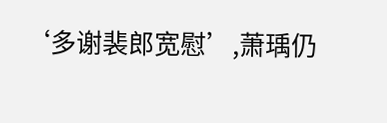‘多谢裴郎宽慰’,萧瑀仍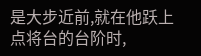是大步近前,就在他跃上点将台的台阶时,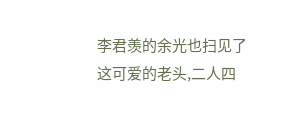李君羡的余光也扫见了这可爱的老头,二人四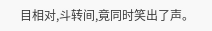目相对,斗转间,竟同时笑出了声。